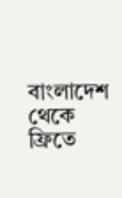বাংলাদেশ থেকে ফ্রিতে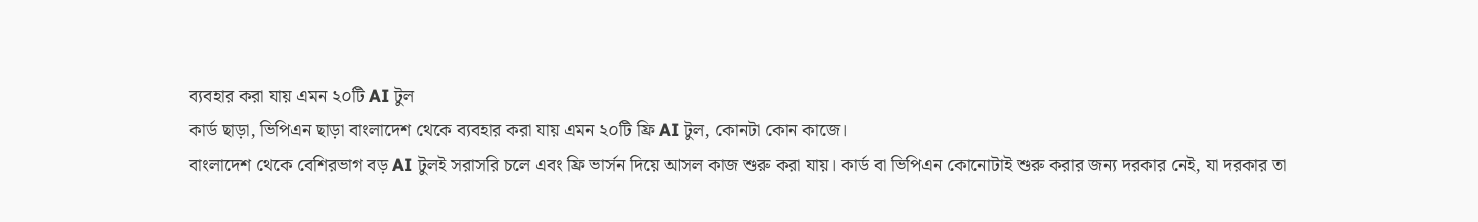ব্যবহার করা যায় এমন ২০টি AI টুল
কার্ড ছাড়া, ভিপিএন ছাড়া বাংলাদেশ থেকে ব্যবহার করা যায় এমন ২০টি ফ্রি AI টুল, কোনটা কোন কাজে।
বাংলাদেশ থেকে বেশিরভাগ বড় AI টুলই সরাসরি চলে এবং ফ্রি ভার্সন দিয়ে আসল কাজ শুরু করা যায়। কার্ড বা ভিপিএন কোনোটাই শুরু করার জন্য দরকার নেই, যা দরকার তা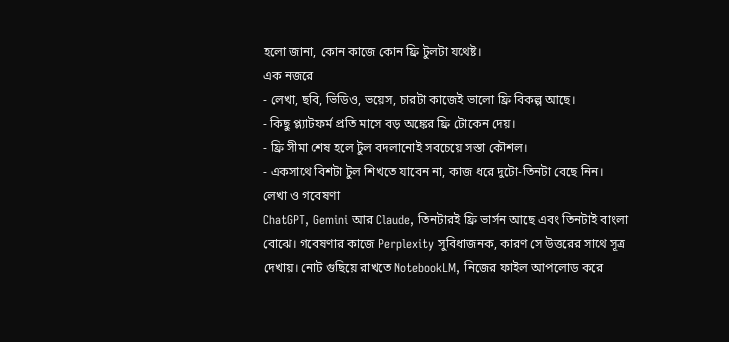হলো জানা, কোন কাজে কোন ফ্রি টুলটা যথেষ্ট।
এক নজরে
- লেখা, ছবি, ভিডিও, ভয়েস, চারটা কাজেই ভালো ফ্রি বিকল্প আছে।
- কিছু প্ল্যাটফর্ম প্রতি মাসে বড় অঙ্কের ফ্রি টোকেন দেয়।
- ফ্রি সীমা শেষ হলে টুল বদলানোই সবচেয়ে সস্তা কৌশল।
- একসাথে বিশটা টুল শিখতে যাবেন না, কাজ ধরে দুটো-তিনটা বেছে নিন।
লেখা ও গবেষণা
ChatGPT, Gemini আর Claude, তিনটারই ফ্রি ভার্সন আছে এবং তিনটাই বাংলা বোঝে। গবেষণার কাজে Perplexity সুবিধাজনক, কারণ সে উত্তরের সাথে সূত্র দেখায়। নোট গুছিয়ে রাখতে NotebookLM, নিজের ফাইল আপলোড করে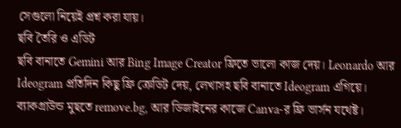সেগুলো নিয়েই প্রশ্ন করা যায়।
ছবি তৈরি ও এডিট
ছবি বানাতে Gemini আর Bing Image Creator ফ্রিতে ভালো কাজ দেয়। Leonardo আর Ideogram প্রতিদিন কিছু ফ্রি ক্রেডিট দেয়, লেখাসহ ছবি বানাতে Ideogram এগিয়ে। ব্যাকগ্রাউন্ড মুছতে remove.bg, আর ডিজাইনের কাজে Canva-র ফ্রি ভার্সন যথেষ্ট।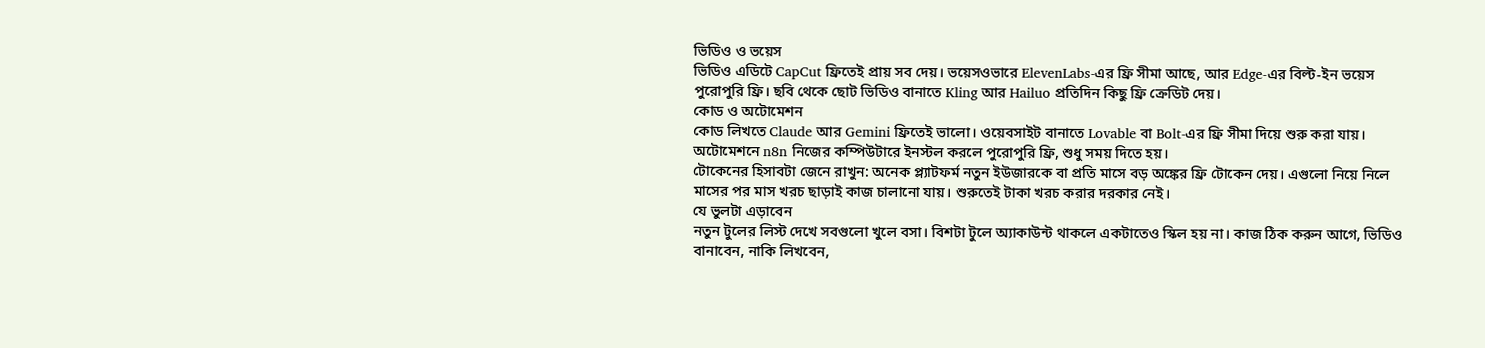ভিডিও ও ভয়েস
ভিডিও এডিটে CapCut ফ্রিতেই প্রায় সব দেয়। ভয়েসওভারে ElevenLabs-এর ফ্রি সীমা আছে, আর Edge-এর বিল্ট-ইন ভয়েস পুরোপুরি ফ্রি। ছবি থেকে ছোট ভিডিও বানাতে Kling আর Hailuo প্রতিদিন কিছু ফ্রি ক্রেডিট দেয়।
কোড ও অটোমেশন
কোড লিখতে Claude আর Gemini ফ্রিতেই ভালো। ওয়েবসাইট বানাতে Lovable বা Bolt-এর ফ্রি সীমা দিয়ে শুরু করা যায়। অটোমেশনে n8n নিজের কম্পিউটারে ইনস্টল করলে পুরোপুরি ফ্রি, শুধু সময় দিতে হয়।
টোকেনের হিসাবটা জেনে রাখুন: অনেক প্ল্যাটফর্ম নতুন ইউজারকে বা প্রতি মাসে বড় অঙ্কের ফ্রি টোকেন দেয়। এগুলো নিয়ে নিলে মাসের পর মাস খরচ ছাড়াই কাজ চালানো যায়। শুরুতেই টাকা খরচ করার দরকার নেই।
যে ভুলটা এড়াবেন
নতুন টুলের লিস্ট দেখে সবগুলো খুলে বসা। বিশটা টুলে অ্যাকাউন্ট থাকলে একটাতেও স্কিল হয় না। কাজ ঠিক করুন আগে, ভিডিও বানাবেন, নাকি লিখবেন,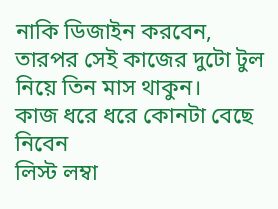নাকি ডিজাইন করবেন, তারপর সেই কাজের দুটো টুল নিয়ে তিন মাস থাকুন।
কাজ ধরে ধরে কোনটা বেছে নিবেন
লিস্ট লম্বা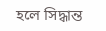হলে সিদ্ধান্ত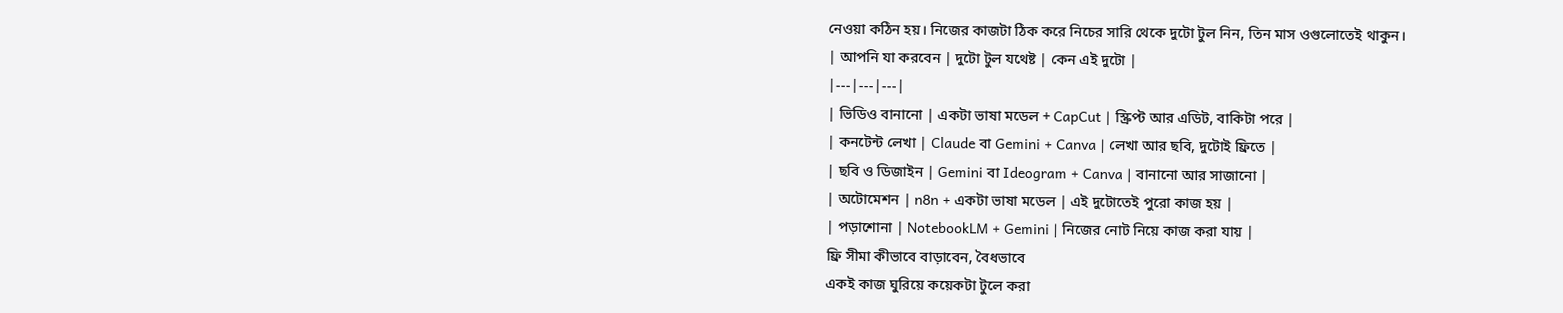নেওয়া কঠিন হয়। নিজের কাজটা ঠিক করে নিচের সারি থেকে দুটো টুল নিন, তিন মাস ওগুলোতেই থাকুন।
| আপনি যা করবেন | দুটো টুল যথেষ্ট | কেন এই দুটো |
|---|---|---|
| ভিডিও বানানো | একটা ভাষা মডেল + CapCut | স্ক্রিপ্ট আর এডিট, বাকিটা পরে |
| কনটেন্ট লেখা | Claude বা Gemini + Canva | লেখা আর ছবি, দুটোই ফ্রিতে |
| ছবি ও ডিজাইন | Gemini বা Ideogram + Canva | বানানো আর সাজানো |
| অটোমেশন | n8n + একটা ভাষা মডেল | এই দুটোতেই পুরো কাজ হয় |
| পড়াশোনা | NotebookLM + Gemini | নিজের নোট নিয়ে কাজ করা যায় |
ফ্রি সীমা কীভাবে বাড়াবেন, বৈধভাবে
একই কাজ ঘুরিয়ে কয়েকটা টুলে করা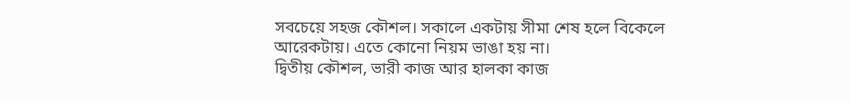সবচেয়ে সহজ কৌশল। সকালে একটায় সীমা শেষ হলে বিকেলে আরেকটায়। এতে কোনো নিয়ম ভাঙা হয় না।
দ্বিতীয় কৌশল, ভারী কাজ আর হালকা কাজ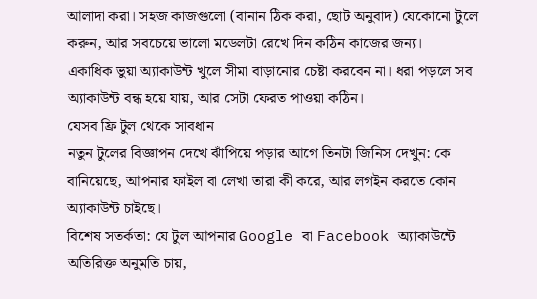আলাদা করা। সহজ কাজগুলো (বানান ঠিক করা, ছোট অনুবাদ) যেকোনো টুলে করুন, আর সবচেয়ে ভালো মডেলটা রেখে দিন কঠিন কাজের জন্য।
একাধিক ভুয়া অ্যাকাউন্ট খুলে সীমা বাড়ানোর চেষ্টা করবেন না। ধরা পড়লে সব অ্যাকাউন্ট বন্ধ হয়ে যায়, আর সেটা ফেরত পাওয়া কঠিন।
যেসব ফ্রি টুল থেকে সাবধান
নতুন টুলের বিজ্ঞাপন দেখে ঝাঁপিয়ে পড়ার আগে তিনটা জিনিস দেখুন: কে বানিয়েছে, আপনার ফাইল বা লেখা তারা কী করে, আর লগইন করতে কোন অ্যাকাউন্ট চাইছে।
বিশেষ সতর্কতা: যে টুল আপনার Google বা Facebook অ্যাকাউন্টে অতিরিক্ত অনুমতি চায়,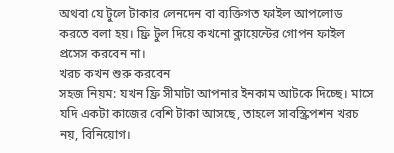অথবা যে টুলে টাকার লেনদেন বা ব্যক্তিগত ফাইল আপলোড করতে বলা হয়। ফ্রি টুল দিয়ে কখনো ক্লায়েন্টের গোপন ফাইল প্রসেস করবেন না।
খরচ কখন শুরু করবেন
সহজ নিয়ম: যখন ফ্রি সীমাটা আপনার ইনকাম আটকে দিচ্ছে। মাসে যদি একটা কাজের বেশি টাকা আসছে, তাহলে সাবস্ক্রিপশন খরচ নয়, বিনিয়োগ।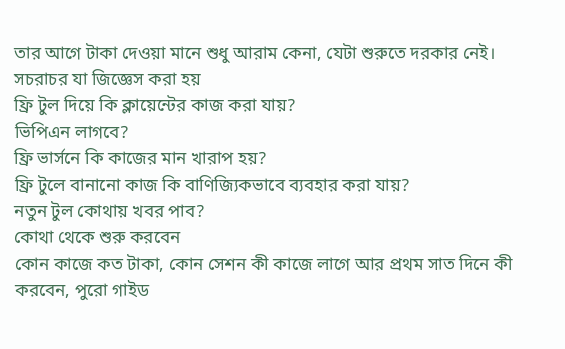তার আগে টাকা দেওয়া মানে শুধু আরাম কেনা, যেটা শুরুতে দরকার নেই।
সচরাচর যা জিজ্ঞেস করা হয়
ফ্রি টুল দিয়ে কি ক্লায়েন্টের কাজ করা যায়?
ভিপিএন লাগবে?
ফ্রি ভার্সনে কি কাজের মান খারাপ হয়?
ফ্রি টুলে বানানো কাজ কি বাণিজ্যিকভাবে ব্যবহার করা যায়?
নতুন টুল কোথায় খবর পাব?
কোথা থেকে শুরু করবেন
কোন কাজে কত টাকা, কোন সেশন কী কাজে লাগে আর প্রথম সাত দিনে কী করবেন, পুরো গাইড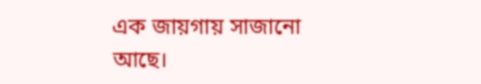এক জায়গায় সাজানো আছে।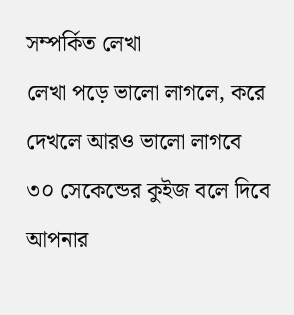সম্পর্কিত লেখা
লেখা পড়ে ভালো লাগলে, করে দেখলে আরও ভালো লাগবে
৩০ সেকেন্ডের কুইজ বলে দিবে আপনার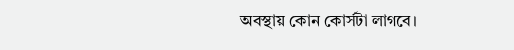অবস্থায় কোন কোর্সটা লাগবে।